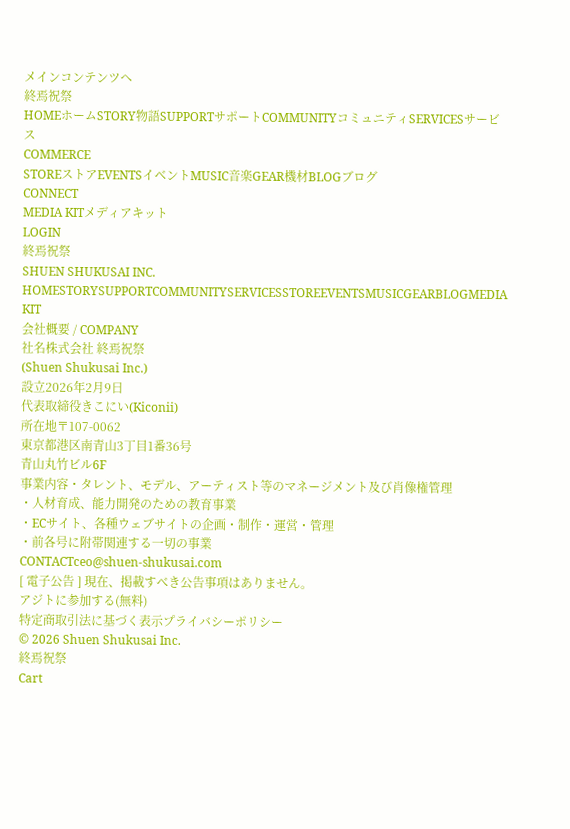メインコンテンツへ
終焉祝祭
HOMEホームSTORY物語SUPPORTサポートCOMMUNITYコミュニティSERVICESサービス
COMMERCE
STOREストアEVENTSイベントMUSIC音楽GEAR機材BLOGブログ
CONNECT
MEDIA KITメディアキット
LOGIN
終焉祝祭
SHUEN SHUKUSAI INC.
HOMESTORYSUPPORTCOMMUNITYSERVICESSTOREEVENTSMUSICGEARBLOGMEDIA KIT
会社概要 / COMPANY
社名株式会社 終焉祝祭
(Shuen Shukusai Inc.)
設立2026年2月9日
代表取締役きこにい(Kiconii)
所在地〒107-0062
東京都港区南青山3丁目1番36号
青山丸竹ビル6F
事業内容・タレント、モデル、アーティスト等のマネージメント及び肖像権管理
・人材育成、能力開発のための教育事業
・ECサイト、各種ウェブサイトの企画・制作・運営・管理
・前各号に附帯関連する一切の事業
CONTACTceo@shuen-shukusai.com
[ 電子公告 ] 現在、掲載すべき公告事項はありません。
アジトに参加する(無料)
特定商取引法に基づく表示プライバシーポリシー
© 2026 Shuen Shukusai Inc.
終焉祝祭
Cart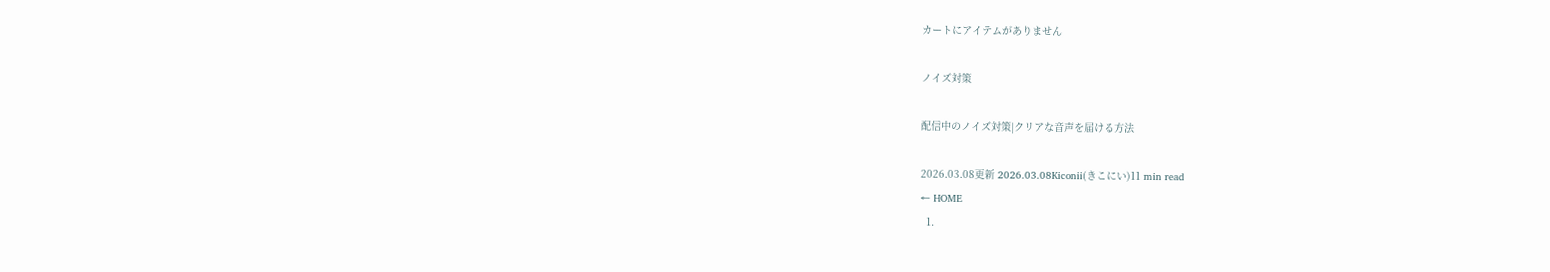カートにアイテムがありません

ノイズ対策

配信中のノイズ対策|クリアな音声を届ける方法

2026.03.08更新 2026.03.08Kiconii(きこにい)11 min read
← HOME
  1.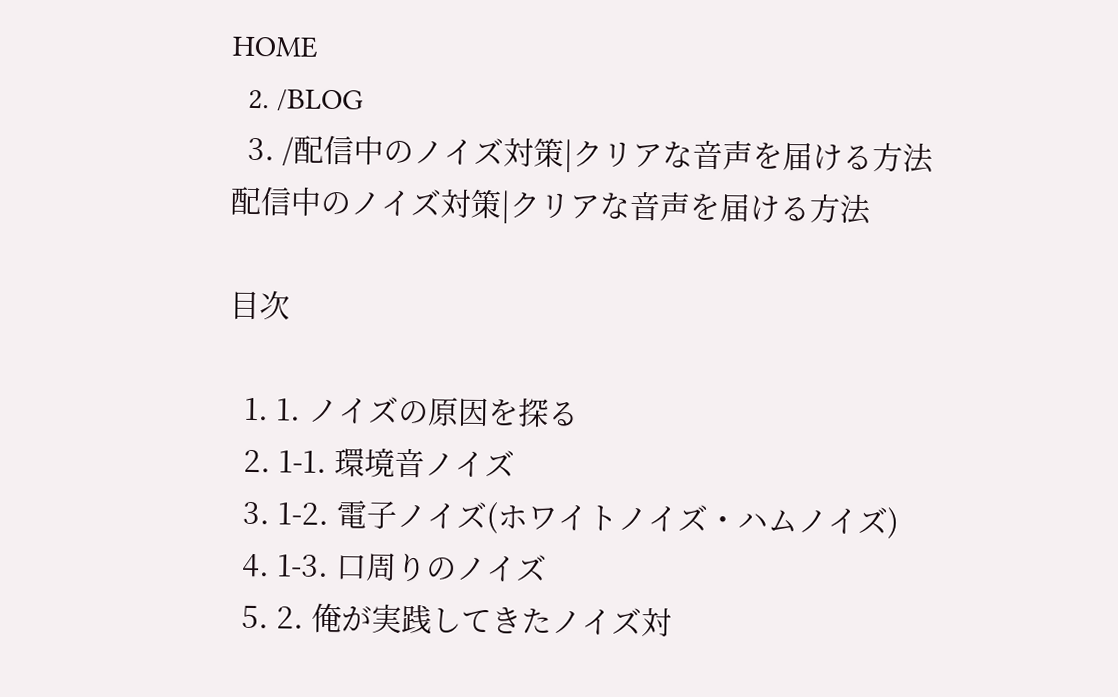HOME
  2. /BLOG
  3. /配信中のノイズ対策|クリアな音声を届ける方法
配信中のノイズ対策|クリアな音声を届ける方法

目次

  1. 1. ノイズの原因を探る
  2. 1-1. 環境音ノイズ
  3. 1-2. 電子ノイズ(ホワイトノイズ・ハムノイズ)
  4. 1-3. 口周りのノイズ
  5. 2. 俺が実践してきたノイズ対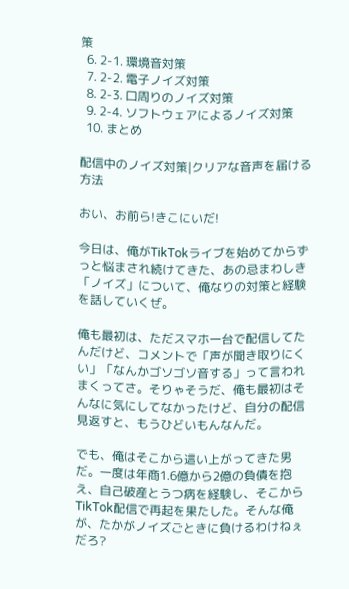策
  6. 2-1. 環境音対策
  7. 2-2. 電子ノイズ対策
  8. 2-3. 口周りのノイズ対策
  9. 2-4. ソフトウェアによるノイズ対策
  10. まとめ

配信中のノイズ対策|クリアな音声を届ける方法

おい、お前ら!きこにいだ!

今日は、俺がTikTokライブを始めてからずっと悩まされ続けてきた、あの忌まわしき「ノイズ」について、俺なりの対策と経験を話していくぜ。

俺も最初は、ただスマホ一台で配信してたんだけど、コメントで「声が聞き取りにくい」「なんかゴソゴソ音する」って言われまくってさ。そりゃそうだ、俺も最初はそんなに気にしてなかったけど、自分の配信見返すと、もうひどいもんなんだ。

でも、俺はそこから這い上がってきた男だ。一度は年商1.6億から2億の負債を抱え、自己破産とうつ病を経験し、そこからTikTok配信で再起を果たした。そんな俺が、たかがノイズごときに負けるわけねぇだろ?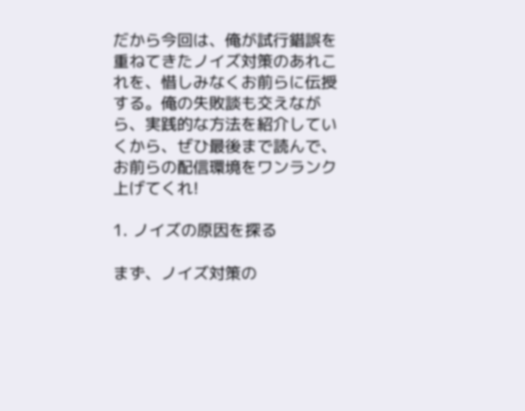だから今回は、俺が試行錯誤を重ねてきたノイズ対策のあれこれを、惜しみなくお前らに伝授する。俺の失敗談も交えながら、実践的な方法を紹介していくから、ぜひ最後まで読んで、お前らの配信環境をワンランク上げてくれ!

1. ノイズの原因を探る

まず、ノイズ対策の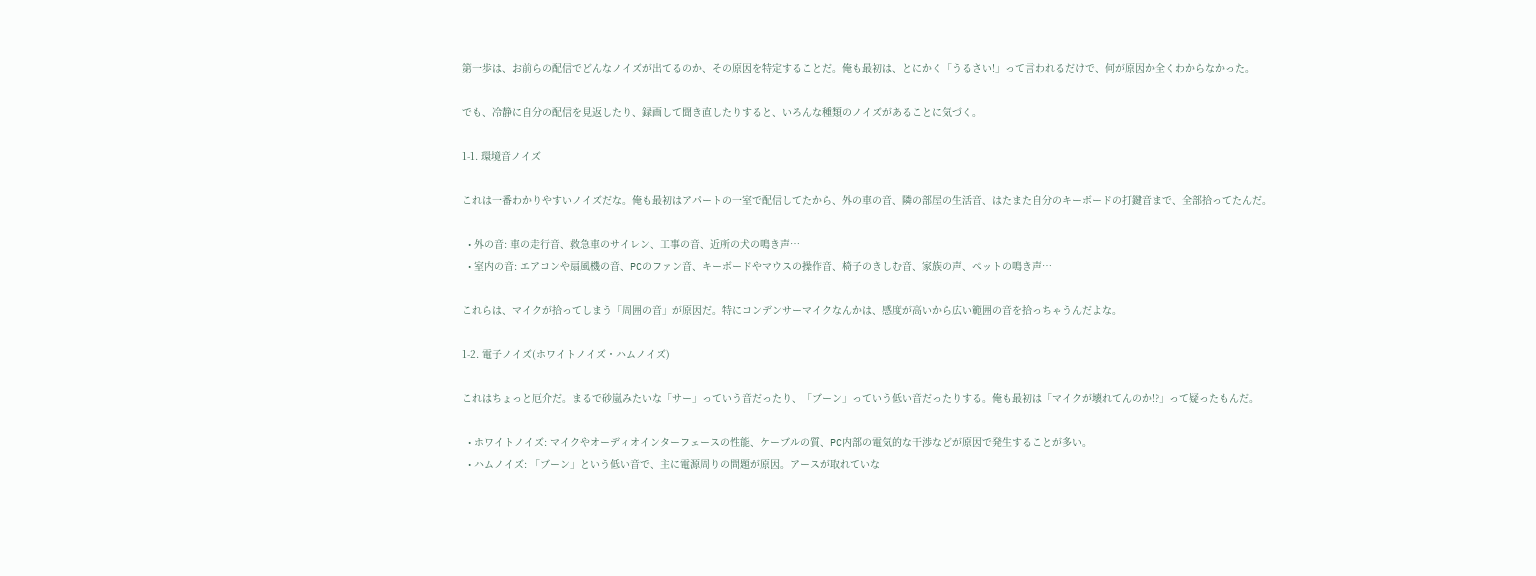第一歩は、お前らの配信でどんなノイズが出てるのか、その原因を特定することだ。俺も最初は、とにかく「うるさい!」って言われるだけで、何が原因か全くわからなかった。

でも、冷静に自分の配信を見返したり、録画して聞き直したりすると、いろんな種類のノイズがあることに気づく。

1-1. 環境音ノイズ

これは一番わかりやすいノイズだな。俺も最初はアパートの一室で配信してたから、外の車の音、隣の部屋の生活音、はたまた自分のキーボードの打鍵音まで、全部拾ってたんだ。

  • 外の音: 車の走行音、救急車のサイレン、工事の音、近所の犬の鳴き声…
  • 室内の音: エアコンや扇風機の音、PCのファン音、キーボードやマウスの操作音、椅子のきしむ音、家族の声、ペットの鳴き声…

これらは、マイクが拾ってしまう「周囲の音」が原因だ。特にコンデンサーマイクなんかは、感度が高いから広い範囲の音を拾っちゃうんだよな。

1-2. 電子ノイズ(ホワイトノイズ・ハムノイズ)

これはちょっと厄介だ。まるで砂嵐みたいな「サー」っていう音だったり、「ブーン」っていう低い音だったりする。俺も最初は「マイクが壊れてんのか!?」って疑ったもんだ。

  • ホワイトノイズ: マイクやオーディオインターフェースの性能、ケーブルの質、PC内部の電気的な干渉などが原因で発生することが多い。
  • ハムノイズ: 「ブーン」という低い音で、主に電源周りの問題が原因。アースが取れていな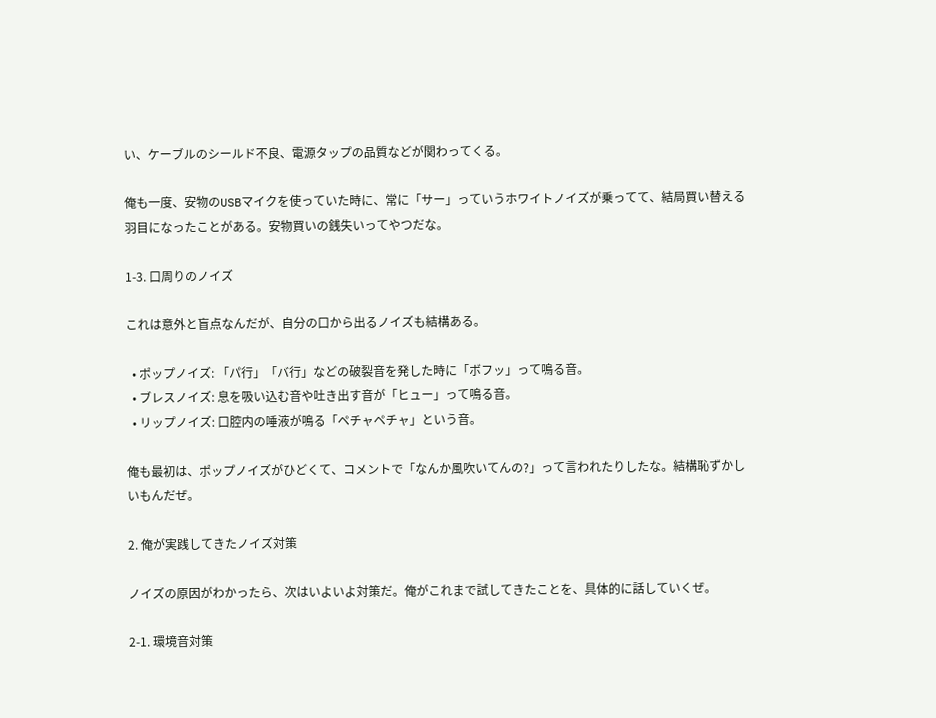い、ケーブルのシールド不良、電源タップの品質などが関わってくる。

俺も一度、安物のUSBマイクを使っていた時に、常に「サー」っていうホワイトノイズが乗ってて、結局買い替える羽目になったことがある。安物買いの銭失いってやつだな。

1-3. 口周りのノイズ

これは意外と盲点なんだが、自分の口から出るノイズも結構ある。

  • ポップノイズ: 「パ行」「バ行」などの破裂音を発した時に「ボフッ」って鳴る音。
  • ブレスノイズ: 息を吸い込む音や吐き出す音が「ヒュー」って鳴る音。
  • リップノイズ: 口腔内の唾液が鳴る「ペチャペチャ」という音。

俺も最初は、ポップノイズがひどくて、コメントで「なんか風吹いてんの?」って言われたりしたな。結構恥ずかしいもんだぜ。

2. 俺が実践してきたノイズ対策

ノイズの原因がわかったら、次はいよいよ対策だ。俺がこれまで試してきたことを、具体的に話していくぜ。

2-1. 環境音対策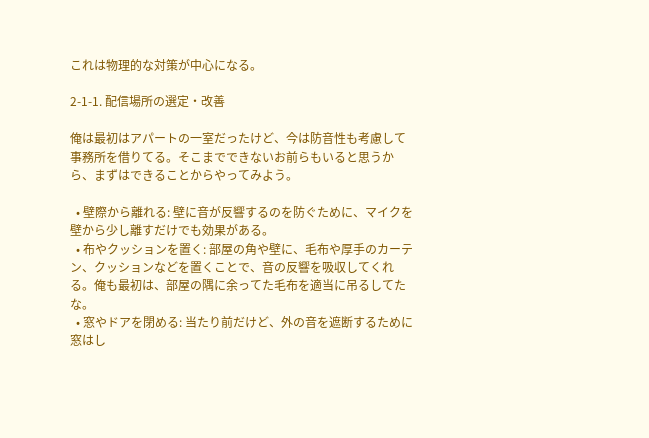これは物理的な対策が中心になる。

2-1-1. 配信場所の選定・改善

俺は最初はアパートの一室だったけど、今は防音性も考慮して事務所を借りてる。そこまでできないお前らもいると思うから、まずはできることからやってみよう。

  • 壁際から離れる: 壁に音が反響するのを防ぐために、マイクを壁から少し離すだけでも効果がある。
  • 布やクッションを置く: 部屋の角や壁に、毛布や厚手のカーテン、クッションなどを置くことで、音の反響を吸収してくれる。俺も最初は、部屋の隅に余ってた毛布を適当に吊るしてたな。
  • 窓やドアを閉める: 当たり前だけど、外の音を遮断するために窓はし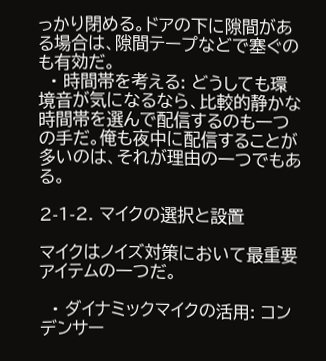っかり閉める。ドアの下に隙間がある場合は、隙間テープなどで塞ぐのも有効だ。
  • 時間帯を考える: どうしても環境音が気になるなら、比較的静かな時間帯を選んで配信するのも一つの手だ。俺も夜中に配信することが多いのは、それが理由の一つでもある。

2-1-2. マイクの選択と設置

マイクはノイズ対策において最重要アイテムの一つだ。

  • ダイナミックマイクの活用: コンデンサー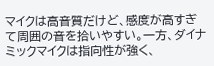マイクは高音質だけど、感度が高すぎて周囲の音を拾いやすい。一方、ダイナミックマイクは指向性が強く、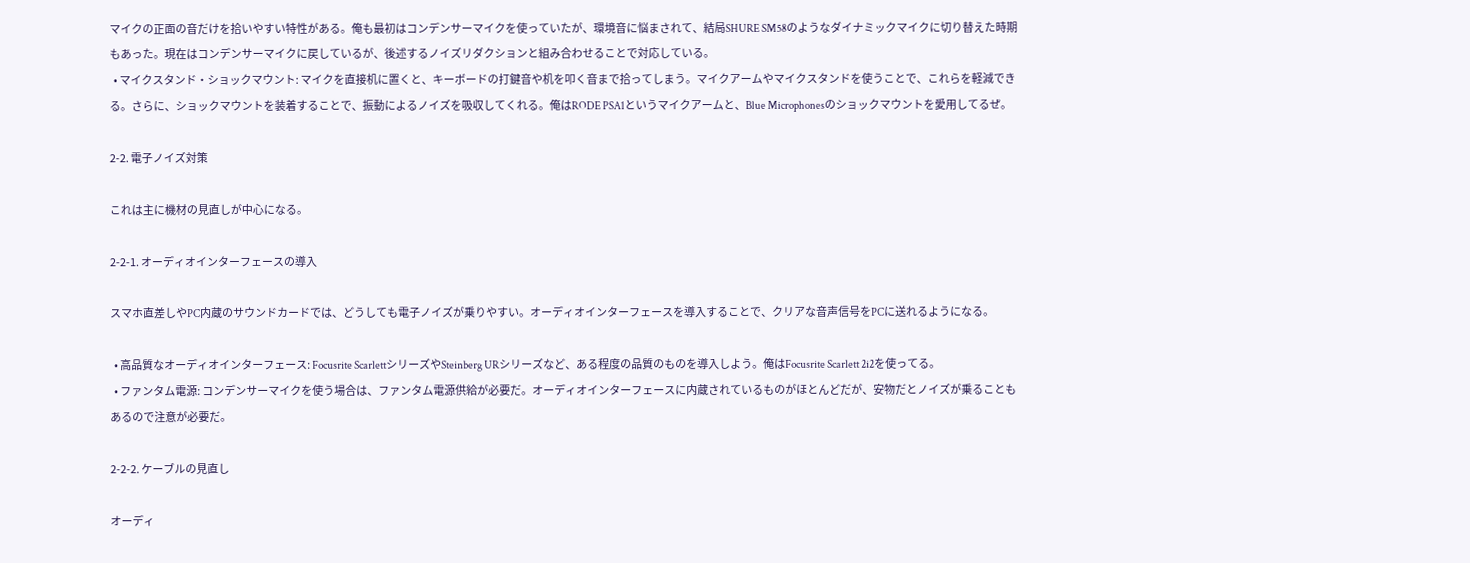マイクの正面の音だけを拾いやすい特性がある。俺も最初はコンデンサーマイクを使っていたが、環境音に悩まされて、結局SHURE SM58のようなダイナミックマイクに切り替えた時期もあった。現在はコンデンサーマイクに戻しているが、後述するノイズリダクションと組み合わせることで対応している。
  • マイクスタンド・ショックマウント: マイクを直接机に置くと、キーボードの打鍵音や机を叩く音まで拾ってしまう。マイクアームやマイクスタンドを使うことで、これらを軽減できる。さらに、ショックマウントを装着することで、振動によるノイズを吸収してくれる。俺はRODE PSA1というマイクアームと、Blue Microphonesのショックマウントを愛用してるぜ。

2-2. 電子ノイズ対策

これは主に機材の見直しが中心になる。

2-2-1. オーディオインターフェースの導入

スマホ直差しやPC内蔵のサウンドカードでは、どうしても電子ノイズが乗りやすい。オーディオインターフェースを導入することで、クリアな音声信号をPCに送れるようになる。

  • 高品質なオーディオインターフェース: Focusrite ScarlettシリーズやSteinberg URシリーズなど、ある程度の品質のものを導入しよう。俺はFocusrite Scarlett 2i2を使ってる。
  • ファンタム電源: コンデンサーマイクを使う場合は、ファンタム電源供給が必要だ。オーディオインターフェースに内蔵されているものがほとんどだが、安物だとノイズが乗ることもあるので注意が必要だ。

2-2-2. ケーブルの見直し

オーディ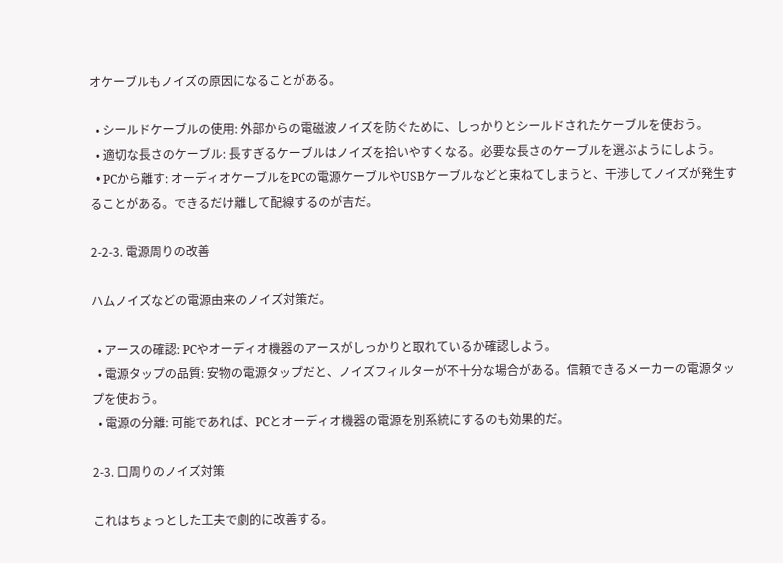オケーブルもノイズの原因になることがある。

  • シールドケーブルの使用: 外部からの電磁波ノイズを防ぐために、しっかりとシールドされたケーブルを使おう。
  • 適切な長さのケーブル: 長すぎるケーブルはノイズを拾いやすくなる。必要な長さのケーブルを選ぶようにしよう。
  • PCから離す: オーディオケーブルをPCの電源ケーブルやUSBケーブルなどと束ねてしまうと、干渉してノイズが発生することがある。できるだけ離して配線するのが吉だ。

2-2-3. 電源周りの改善

ハムノイズなどの電源由来のノイズ対策だ。

  • アースの確認: PCやオーディオ機器のアースがしっかりと取れているか確認しよう。
  • 電源タップの品質: 安物の電源タップだと、ノイズフィルターが不十分な場合がある。信頼できるメーカーの電源タップを使おう。
  • 電源の分離: 可能であれば、PCとオーディオ機器の電源を別系統にするのも効果的だ。

2-3. 口周りのノイズ対策

これはちょっとした工夫で劇的に改善する。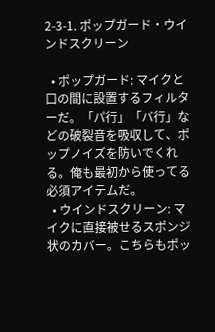2-3-1. ポップガード・ウインドスクリーン

  • ポップガード: マイクと口の間に設置するフィルターだ。「パ行」「バ行」などの破裂音を吸収して、ポップノイズを防いでくれる。俺も最初から使ってる必須アイテムだ。
  • ウインドスクリーン: マイクに直接被せるスポンジ状のカバー。こちらもポッ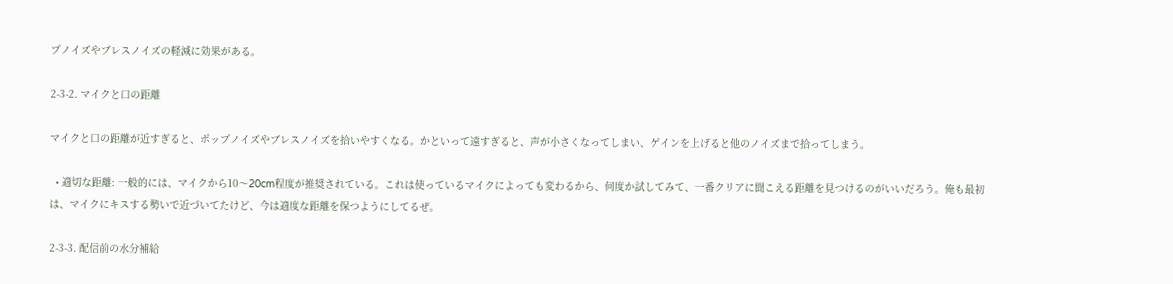プノイズやブレスノイズの軽減に効果がある。

2-3-2. マイクと口の距離

マイクと口の距離が近すぎると、ポップノイズやブレスノイズを拾いやすくなる。かといって遠すぎると、声が小さくなってしまい、ゲインを上げると他のノイズまで拾ってしまう。

  • 適切な距離: 一般的には、マイクから10〜20cm程度が推奨されている。これは使っているマイクによっても変わるから、何度か試してみて、一番クリアに聞こえる距離を見つけるのがいいだろう。俺も最初は、マイクにキスする勢いで近づいてたけど、今は適度な距離を保つようにしてるぜ。

2-3-3. 配信前の水分補給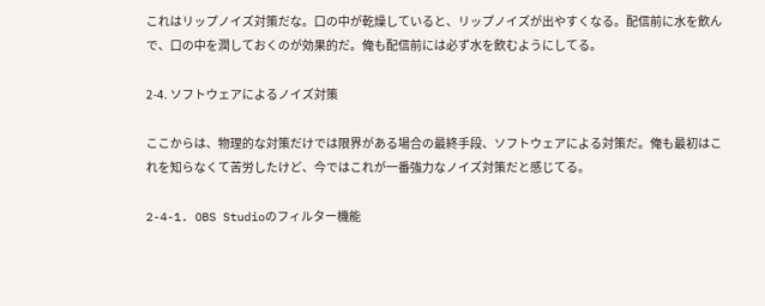これはリップノイズ対策だな。口の中が乾燥していると、リップノイズが出やすくなる。配信前に水を飲んで、口の中を潤しておくのが効果的だ。俺も配信前には必ず水を飲むようにしてる。

2-4. ソフトウェアによるノイズ対策

ここからは、物理的な対策だけでは限界がある場合の最終手段、ソフトウェアによる対策だ。俺も最初はこれを知らなくて苦労したけど、今ではこれが一番強力なノイズ対策だと感じてる。

2-4-1. OBS Studioのフィルター機能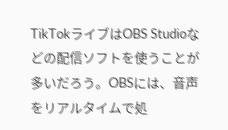TikTokライブはOBS Studioなどの配信ソフトを使うことが多いだろう。OBSには、音声をリアルタイムで処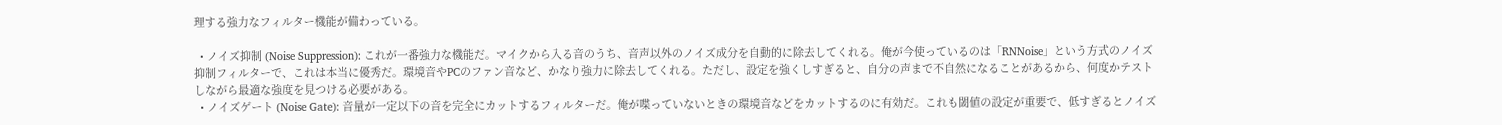理する強力なフィルター機能が備わっている。

  • ノイズ抑制 (Noise Suppression): これが一番強力な機能だ。マイクから入る音のうち、音声以外のノイズ成分を自動的に除去してくれる。俺が今使っているのは「RNNoise」という方式のノイズ抑制フィルターで、これは本当に優秀だ。環境音やPCのファン音など、かなり強力に除去してくれる。ただし、設定を強くしすぎると、自分の声まで不自然になることがあるから、何度かテストしながら最適な強度を見つける必要がある。
  • ノイズゲート (Noise Gate): 音量が一定以下の音を完全にカットするフィルターだ。俺が喋っていないときの環境音などをカットするのに有効だ。これも閾値の設定が重要で、低すぎるとノイズ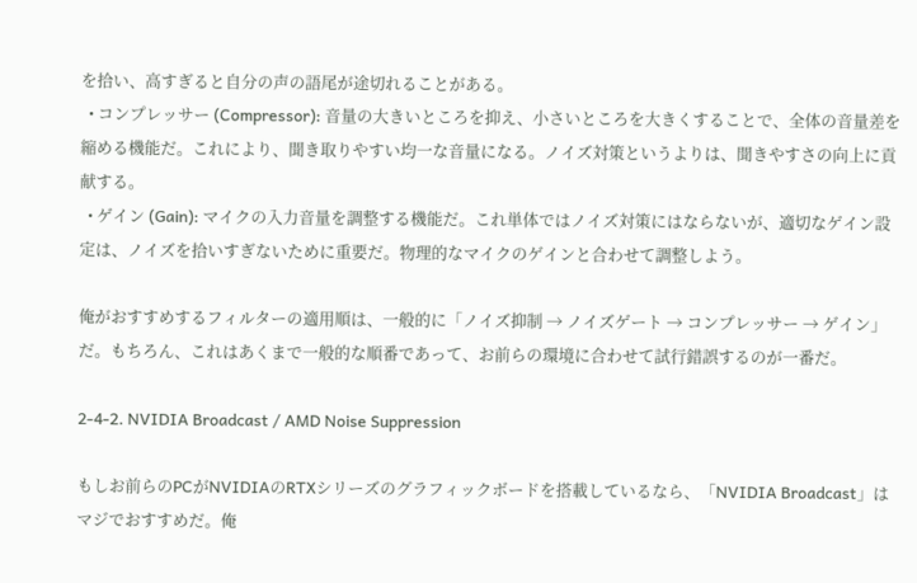を拾い、高すぎると自分の声の語尾が途切れることがある。
  • コンプレッサー (Compressor): 音量の大きいところを抑え、小さいところを大きくすることで、全体の音量差を縮める機能だ。これにより、聞き取りやすい均一な音量になる。ノイズ対策というよりは、聞きやすさの向上に貢献する。
  • ゲイン (Gain): マイクの入力音量を調整する機能だ。これ単体ではノイズ対策にはならないが、適切なゲイン設定は、ノイズを拾いすぎないために重要だ。物理的なマイクのゲインと合わせて調整しよう。

俺がおすすめするフィルターの適用順は、一般的に「ノイズ抑制 → ノイズゲート → コンプレッサー → ゲイン」だ。もちろん、これはあくまで一般的な順番であって、お前らの環境に合わせて試行錯誤するのが一番だ。

2-4-2. NVIDIA Broadcast / AMD Noise Suppression

もしお前らのPCがNVIDIAのRTXシリーズのグラフィックボードを搭載しているなら、「NVIDIA Broadcast」はマジでおすすめだ。俺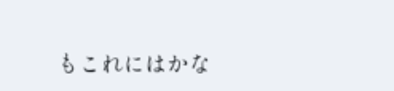もこれにはかな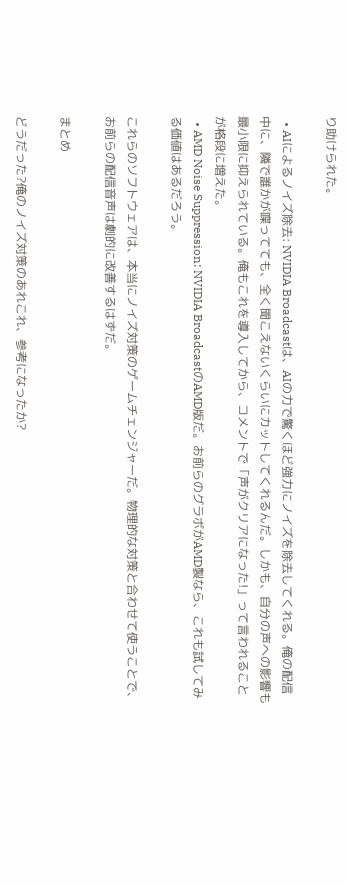り助けられた。

  • AIによるノイズ除去: NVIDIA Broadcastは、AIの力で驚くほど強力にノイズを除去してくれる。俺の配信中に、隣で誰かが喋ってても、全く聞こえないくらいにカットしてくれるんだ。しかも、自分の声への影響も最小限に抑えられている。俺もこれを導入してから、コメントで「声がクリアになった!」って言われることが格段に増えた。
  • AMD Noise Suppression: NVIDIA BroadcastのAMD版だ。お前らのグラボがAMD製なら、これも試してみる価値はあるだろう。

これらのソフトウェアは、本当にノイズ対策のゲームチェンジャーだ。物理的な対策と合わせて使うことで、お前らの配信音声は劇的に改善するはずだ。

まとめ

どうだった?俺のノイズ対策のあれこれ、参考になったか?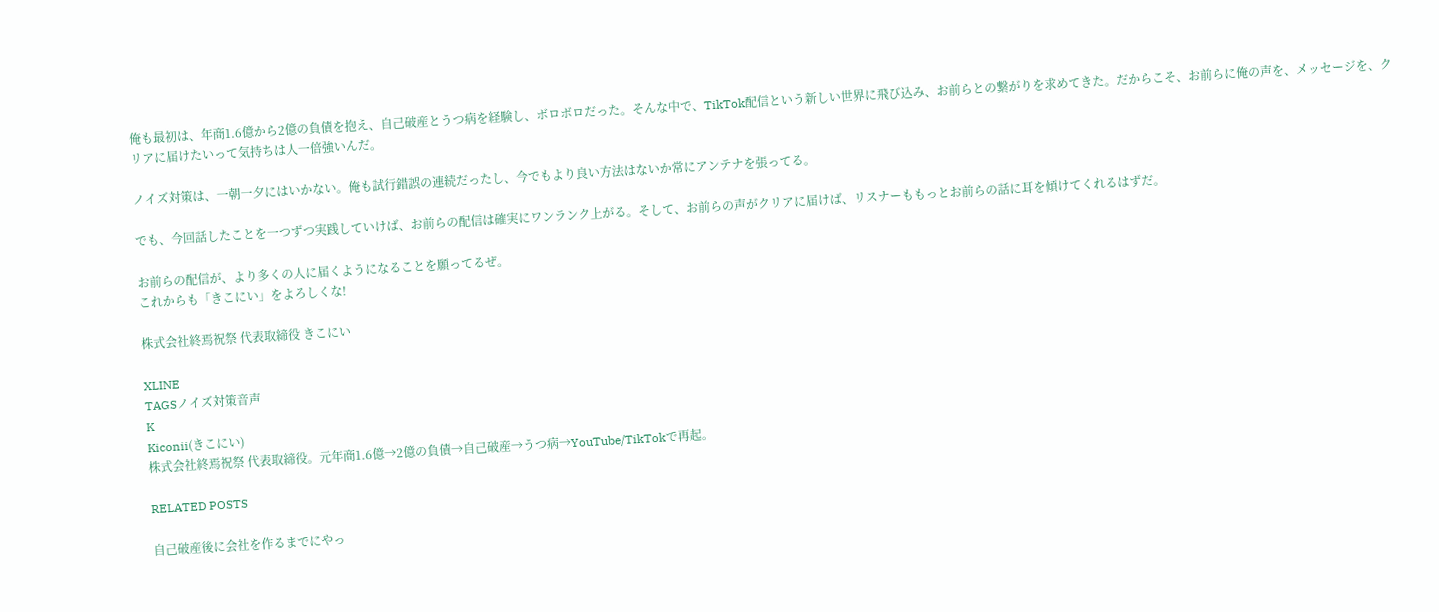俺も最初は、年商1.6億から2億の負債を抱え、自己破産とうつ病を経験し、ボロボロだった。そんな中で、TikTok配信という新しい世界に飛び込み、お前らとの繋がりを求めてきた。だからこそ、お前らに俺の声を、メッセージを、クリアに届けたいって気持ちは人一倍強いんだ。

ノイズ対策は、一朝一夕にはいかない。俺も試行錯誤の連続だったし、今でもより良い方法はないか常にアンテナを張ってる。

でも、今回話したことを一つずつ実践していけば、お前らの配信は確実にワンランク上がる。そして、お前らの声がクリアに届けば、リスナーももっとお前らの話に耳を傾けてくれるはずだ。

お前らの配信が、より多くの人に届くようになることを願ってるぜ。
これからも「きこにい」をよろしくな!

株式会社終焉祝祭 代表取締役 きこにい

XLINE
TAGSノイズ対策音声
K
Kiconii(きこにい)
株式会社終焉祝祭 代表取締役。元年商1.6億→2億の負債→自己破産→うつ病→YouTube/TikTokで再起。

RELATED POSTS

自己破産後に会社を作るまでにやっ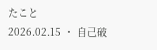たこと
2026.02.15 ・ 自己破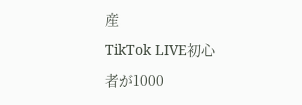産
TikTok LIVE初心者が1000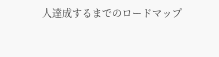人達成するまでのロードマップ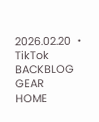2026.02.20 ・ TikTok
BACKBLOG
GEAR
HOME